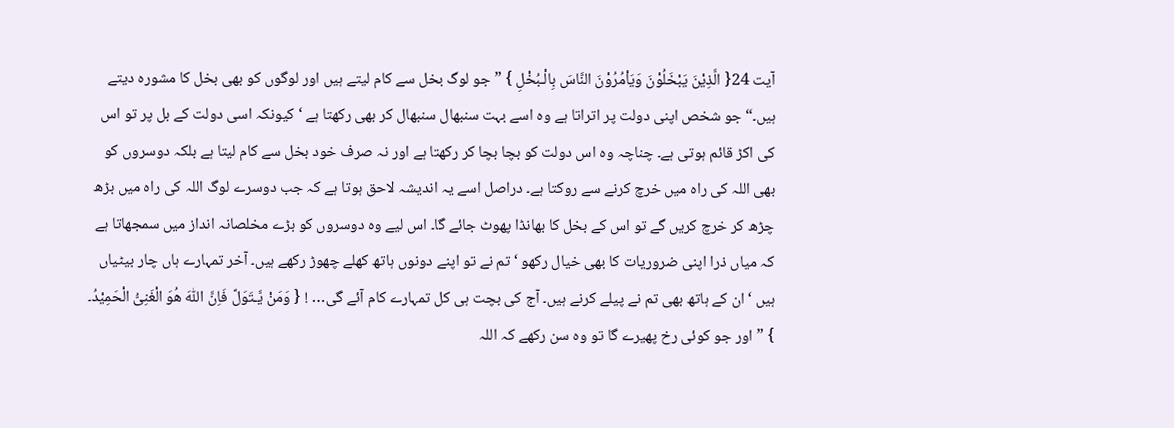آیت 24{ الَّذِیْنَ یَبْخَلُوْنَ وَیَاْمُرُوْنَ النَّاسَ بِالْـبُخْلِ } ”جو لوگ بخل سے کام لیتے ہیں اور لوگوں کو بھی بخل کا مشورہ دیتے ہیں۔“ جو شخص اپنی دولت پر اتراتا ہے وہ اسے بہت سنبھال سنبھال کر بھی رکھتا ہے ‘ کیونکہ اسی دولت کے بل پر تو اس کی اکڑ قائم ہوتی ہے۔ چناچہ وہ اس دولت کو بچا بچا کر رکھتا ہے اور نہ صرف خود بخل سے کام لیتا ہے بلکہ دوسروں کو بھی اللہ کی راہ میں خرچ کرنے سے روکتا ہے۔ دراصل اسے یہ اندیشہ لاحق ہوتا ہے کہ جب دوسرے لوگ اللہ کی راہ میں بڑھ چڑھ کر خرچ کریں گے تو اس کے بخل کا بھانڈا پھوٹ جائے گا۔ اس لیے وہ دوسروں کو بڑے مخلصانہ انداز میں سمجھاتا ہے کہ میاں ذرا اپنی ضروریات کا بھی خیال رکھو ‘ تم نے تو اپنے دونوں ہاتھ کھلے چھوڑ رکھے ہیں۔ آخر تمہارے ہاں چار بیٹیاں ہیں ‘ ان کے ہاتھ بھی تم نے پیلے کرنے ہیں۔ آج کی بچت ہی کل تمہارے کام آئے گی… ! { وَمَنْ یَّـتَوَلَّ فَاِنَّ اللّٰہَ ھُوَ الْغَنِیُّ الْحَمِیْدُ۔ } ”اور جو کوئی رخ پھیرے گا تو وہ سن رکھے کہ اللہ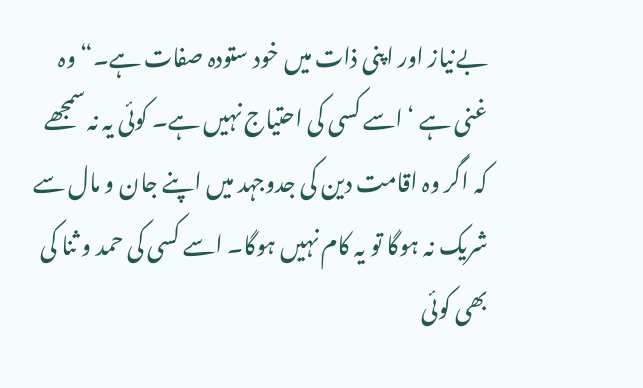بےنیاز اور اپنی ذات میں خود ستودہ صفات ہے۔“ وہ غنی ہے ‘ اسے کسی کی احتیاج نہیں ہے۔ کوئی یہ نہ سمجھے کہ اگر وہ اقامت دین کی جدوجہد میں اپنے جان و مال سے شریک نہ ہوگا تو یہ کام نہیں ہوگا۔ اسے کسی کی حمد و ثنا کی بھی کوئی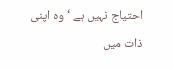احتیاج نہیں ہے ‘ وہ اپنی ذات میں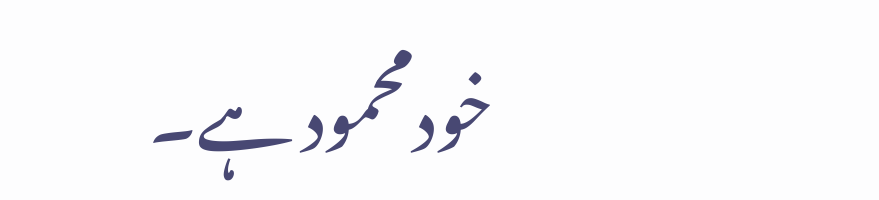خودمحمود ہے۔